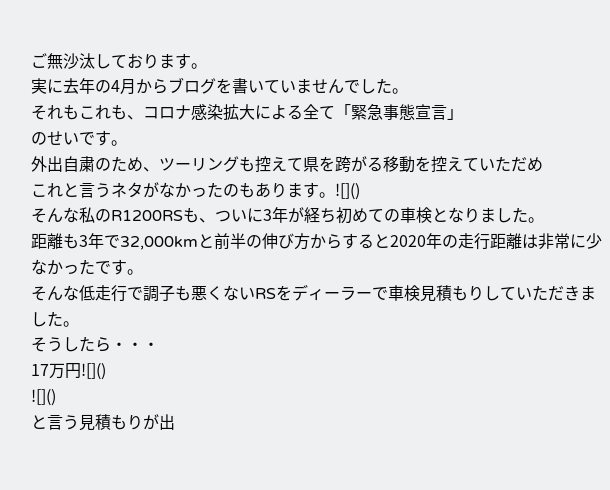ご無沙汰しております。
実に去年の4月からブログを書いていませんでした。
それもこれも、コロナ感染拡大による全て「緊急事態宣言」
のせいです。
外出自粛のため、ツーリングも控えて県を跨がる移動を控えていただめ
これと言うネタがなかったのもあります。![]()
そんな私のR1200RSも、ついに3年が経ち初めての車検となりました。
距離も3年で32,000kmと前半の伸び方からすると2020年の走行距離は非常に少なかったです。
そんな低走行で調子も悪くないRSをディーラーで車検見積もりしていただきました。
そうしたら・・・
17万円![]()
![]()
と言う見積もりが出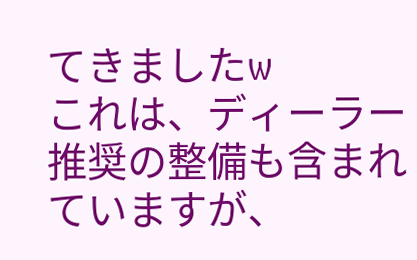てきましたw
これは、ディーラー推奨の整備も含まれていますが、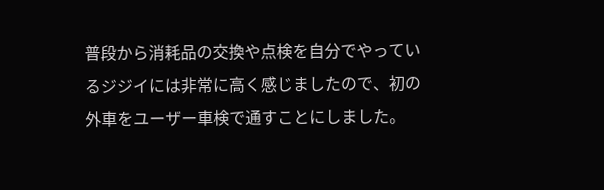普段から消耗品の交換や点検を自分でやっているジジイには非常に高く感じましたので、初の外車をユーザー車検で通すことにしました。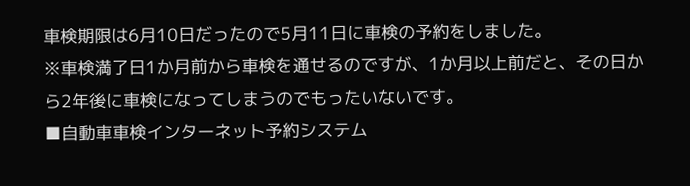車検期限は6月10日だったので5月11日に車検の予約をしました。
※車検満了日1か月前から車検を通せるのですが、1か月以上前だと、その日から2年後に車検になってしまうのでもったいないです。
■自動車車検インターネット予約システム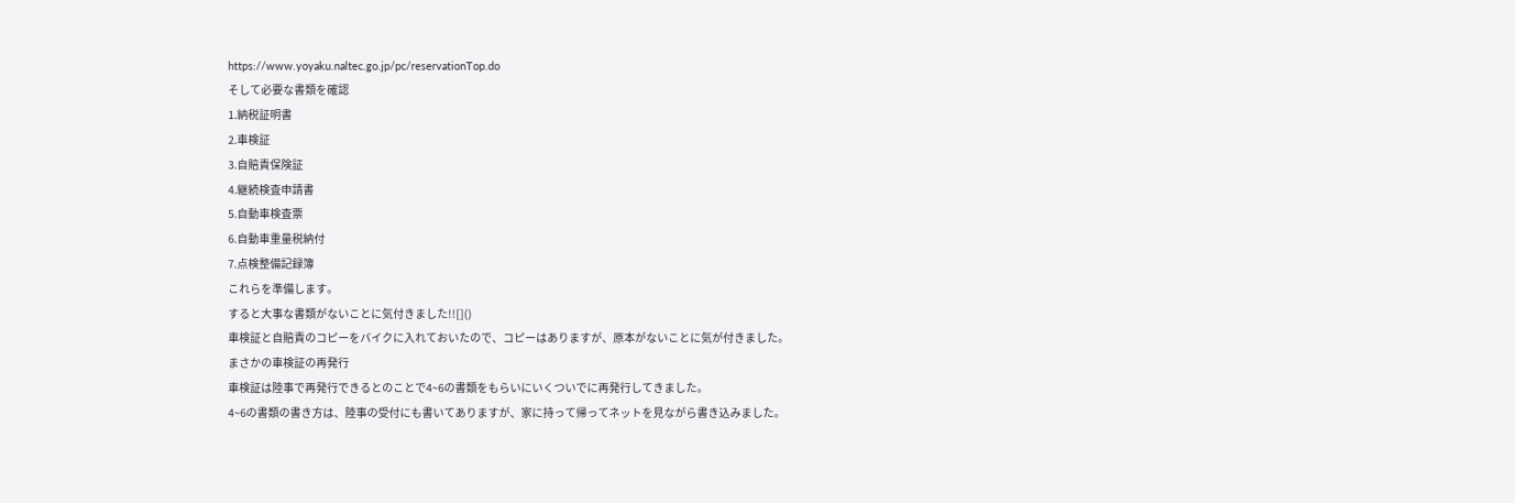https://www.yoyaku.naltec.go.jp/pc/reservationTop.do
そして必要な書類を確認
1.納税証明書
2.車検証
3.自賠責保険証
4.継続検査申請書
5.自動車検査票
6.自動車重量税納付
7.点検整備記録簿
これらを準備します。
すると大事な書類がないことに気付きました!![]()
車検証と自賠責のコピーをバイクに入れておいたので、コピーはありますが、原本がないことに気が付きました。
まさかの車検証の再発行
車検証は陸事で再発行できるとのことで4~6の書類をもらいにいくついでに再発行してきました。
4~6の書類の書き方は、陸事の受付にも書いてありますが、家に持って帰ってネットを見ながら書き込みました。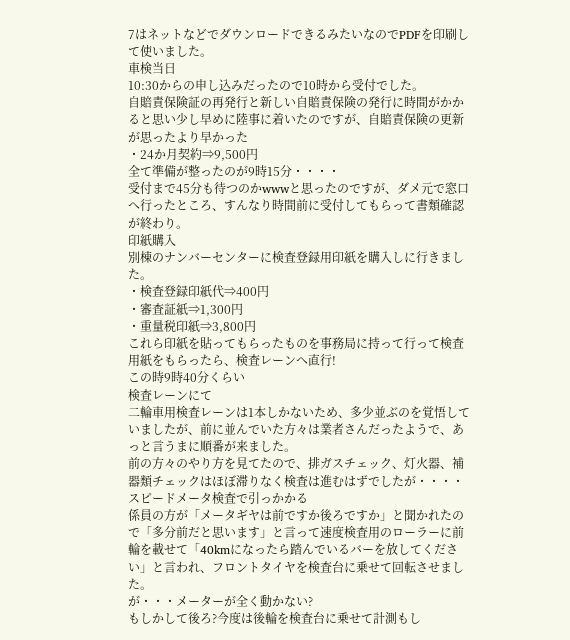7はネットなどでダウンロードできるみたいなのでPDFを印刷して使いました。
車検当日
10:30からの申し込みだったので10時から受付でした。
自賠責保険証の再発行と新しい自賠責保険の発行に時間がかかると思い少し早めに陸事に着いたのですが、自賠責保険の更新が思ったより早かった
・24か月契約⇒9,500円
全て準備が整ったのが9時15分・・・・
受付まで45分も待つのかwwwと思ったのですが、ダメ元で窓口へ行ったところ、すんなり時間前に受付してもらって書類確認が終わり。
印紙購入
別棟のナンバーセンターに検査登録用印紙を購入しに行きました。
・検査登録印紙代⇒400円
・審査証紙⇒1,300円
・重量税印紙⇒3,800円
これら印紙を貼ってもらったものを事務局に持って行って検査用紙をもらったら、検査レーンへ直行!
この時9時40分くらい
検査レーンにて
二輪車用検査レーンは1本しかないため、多少並ぶのを覚悟していましたが、前に並んでいた方々は業者さんだったようで、あっと言うまに順番が来ました。
前の方々のやり方を見てたので、排ガスチェック、灯火器、補器類チェックはほぼ滞りなく検査は進むはずでしたが・・・・
スピードメータ検査で引っかかる
係員の方が「メータギヤは前ですか後ろですか」と聞かれたので「多分前だと思います」と言って速度検査用のローラーに前輪を載せて「40kmになったら踏んでいるバーを放してください」と言われ、フロントタイヤを検査台に乗せて回転させました。
が・・・メーターが全く動かない?
もしかして後ろ?今度は後輪を検査台に乗せて計測もし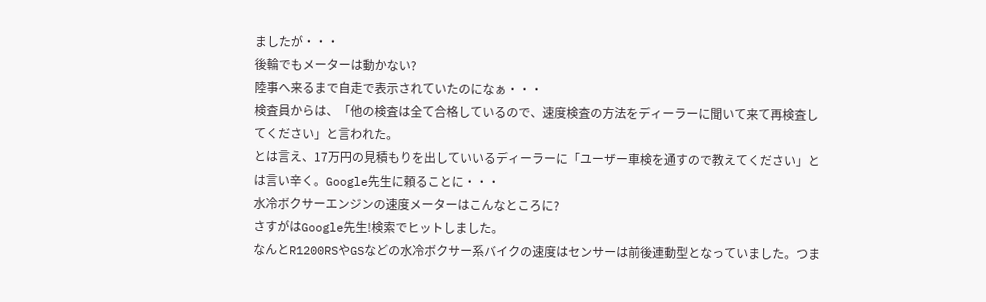ましたが・・・
後輪でもメーターは動かない?
陸事へ来るまで自走で表示されていたのになぁ・・・
検査員からは、「他の検査は全て合格しているので、速度検査の方法をディーラーに聞いて来て再検査してください」と言われた。
とは言え、17万円の見積もりを出していいるディーラーに「ユーザー車検を通すので教えてください」とは言い辛く。Google先生に頼ることに・・・
水冷ボクサーエンジンの速度メーターはこんなところに?
さすがはGoogle先生!検索でヒットしました。
なんとR1200RSやGSなどの水冷ボクサー系バイクの速度はセンサーは前後連動型となっていました。つま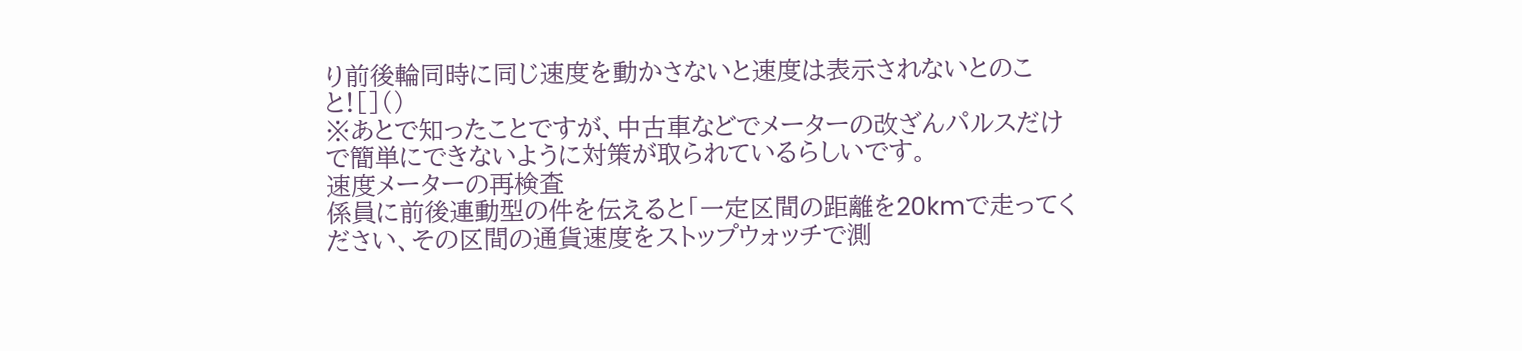り前後輪同時に同じ速度を動かさないと速度は表示されないとのこと![]()
※あとで知ったことですが、中古車などでメーターの改ざんパルスだけで簡単にできないように対策が取られているらしいです。
速度メーターの再検査
係員に前後連動型の件を伝えると「一定区間の距離を20kmで走ってください、その区間の通貨速度をストップウォッチで測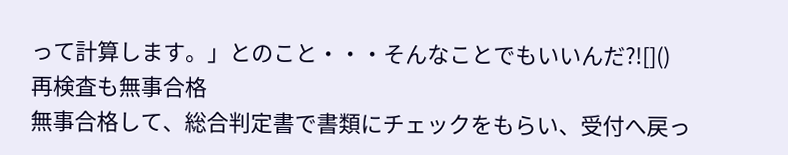って計算します。」とのこと・・・そんなことでもいいんだ?![]()
再検査も無事合格
無事合格して、総合判定書で書類にチェックをもらい、受付へ戻っ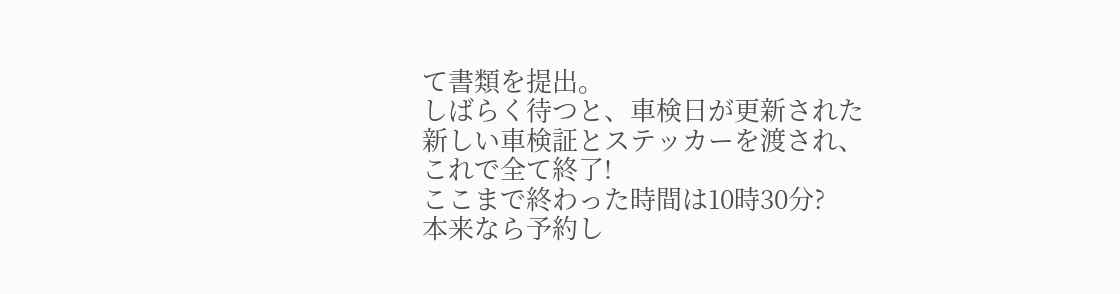て書類を提出。
しばらく待つと、車検日が更新された新しい車検証とステッカーを渡され、これで全て終了!
ここまで終わった時間は10時30分?
本来なら予約し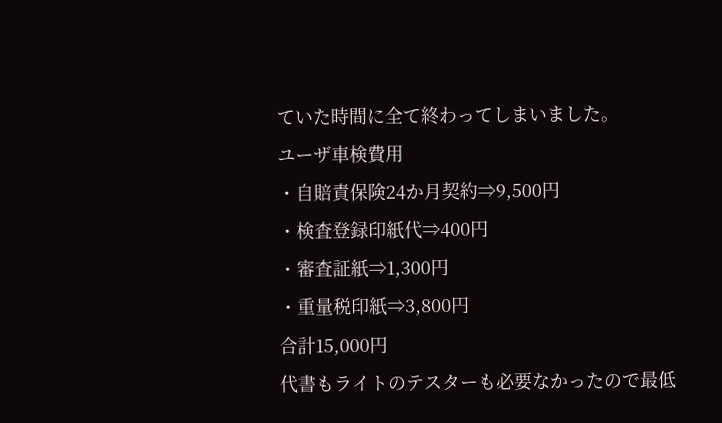ていた時間に全て終わってしまいました。
ユーザ車検費用
・自賠責保険24か月契約⇒9,500円
・検査登録印紙代⇒400円
・審査証紙⇒1,300円
・重量税印紙⇒3,800円
合計15,000円
代書もライトのテスターも必要なかったので最低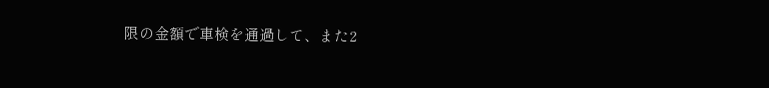限の金額で車検を通過して、また2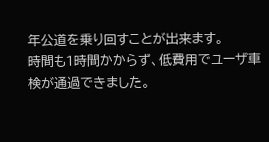年公道を乗り回すことが出来ます。
時間も1時間かからず、低費用でユーザ車検が通過できました。